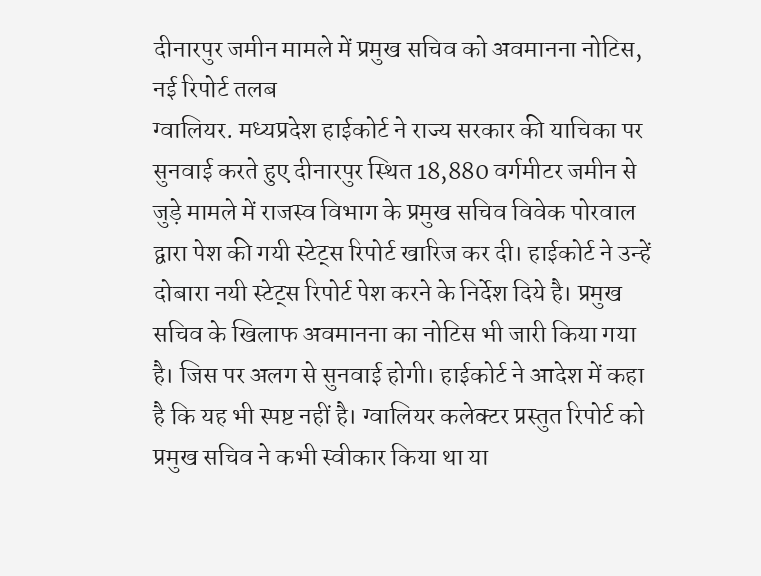दीनारपुर जमीन मामले में प्रमुख सचिव को अवमानना नोटिस, नई रिपोर्ट तलब
ग्वालियर. मध्यप्रदेश हाईकोर्ट ने राज्य सरकार की याचिका पर सुनवाई करते हुए दीनारपुर स्थित 18,880 वर्गमीटर जमीन से जुड़े मामले में राजस्व विभाग के प्रमुख सचिव विवेक पोरवाल द्वारा पेश की गयी स्टेट्स रिपोर्ट खारिज कर दी। हाईकोर्ट ने उन्हें दोबारा नयी स्टेट्स रिपोर्ट पेश करने के निर्देश दिये है। प्रमुख सचिव के खिलाफ अवमानना का नोटिस भी जारी किया गया है। जिस पर अलग से सुनवाई होगी। हाईकोर्ट ने आदेश में कहा है कि यह भी स्पष्ट नहीं है। ग्वालियर कलेक्टर प्रस्तुत रिपोर्ट को प्रमुख सचिव ने कभी स्वीकार किया था या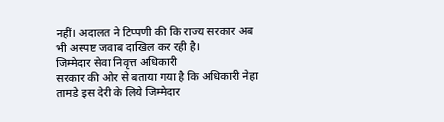नहीं। अदालत ने टिप्पणी की कि राज्य सरकार अब भी अस्पष्ट जवाब दाखिल कर रही है।
जिम्मेदार सेवा निवृत्त अधिकारी
सरकार की ओर से बताया गया है कि अधिकारी नेहा तामडे इस देरी के लिये जिम्मेदार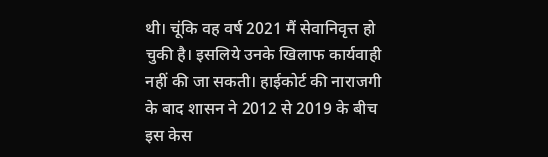थी। चूंकि वह वर्ष 2021 मैं सेवानिवृत्त हो चुकी है। इसलिये उनके खिलाफ कार्यवाही नहीं की जा सकती। हाईकोर्ट की नाराजगी के बाद शासन ने 2012 से 2019 के बीच इस केस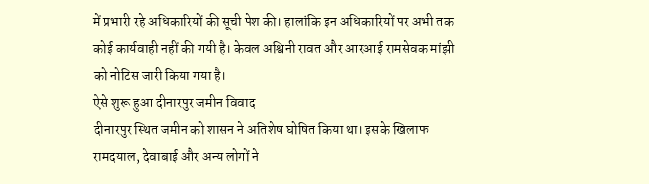में प्रभारी रहे अधिकारियों की सूची पेश की। हालांकि इन अधिकारियों पर अभी तक कोई कार्यवाही नहीं की गयी है। केवल अश्विनी रावत और आरआई रामसेवक मांझी को नोटिस जारी किया गया है।
ऐसे शुरू हुआ दीनारपुर जमीन विवाद
दीनारपुर स्थित जमीन को शासन ने अतिशेष घोषित किया था। इसके खिलाफ रामदयाल, देवाबाई और अन्य लोगों ने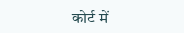कोर्ट में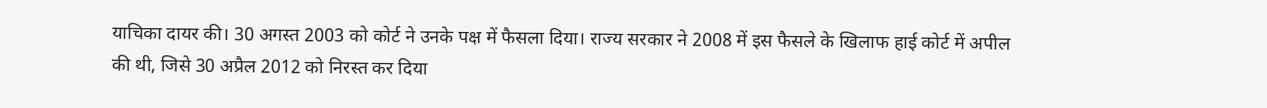याचिका दायर की। 30 अगस्त 2003 को कोर्ट ने उनके पक्ष में फैसला दिया। राज्य सरकार ने 2008 में इस फैसले के खिलाफ हाई कोर्ट में अपील की थी, जिसे 30 अप्रैल 2012 को निरस्त कर दिया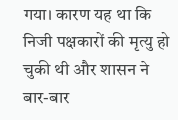गया। कारण यह था कि निजी पक्षकारों की मृत्यु हो चुकी थी और शासन ने बार-बार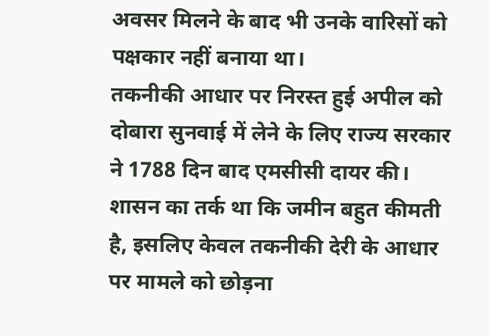अवसर मिलने के बाद भी उनके वारिसों को पक्षकार नहीं बनाया था।
तकनीकी आधार पर निरस्त हुई अपील को दोबारा सुनवाई में लेने के लिए राज्य सरकार ने 1788 दिन बाद एमसीसी दायर की। शासन का तर्क था कि जमीन बहुत कीमती है, इसलिए केवल तकनीकी देरी के आधार पर मामले को छोड़ना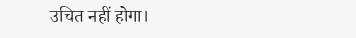उचित नहीं होगा।